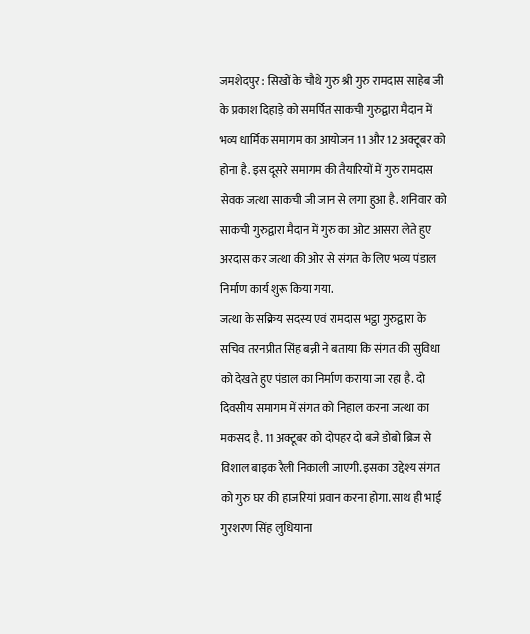जमशेदपुर : सिखों के चौथे गुरु श्री गुरु रामदास साहेब जी के प्रकाश दिहाड़े को समर्पित साकची गुरुद्वारा मैदान में भव्य धार्मिक समागम का आयोजन 11 और 12 अक्टूबर को होना है. इस दूसरे समागम की तैयारियों में गुरु रामदास सेवक जत्था साकची जी जान से लगा हुआ है. शनिवार को साकची गुरुद्वारा मैदान में गुरु का ओट आसरा लेते हुए अरदास कर जत्था की ओर से संगत के लिए भव्य पंडाल निर्माण कार्य शुरू किया गया.
जत्था के सक्रिय सदस्य एवं रामदास भट्ठा गुरुद्वारा के सचिव तरनप्रीत सिंह बन्नी ने बताया कि संगत की सुविधा को देखते हुए पंडाल का निर्माण कराया जा रहा है. दो दिवसीय समागम में संगत को निहाल करना जत्था का मकसद है. 11 अक्टूबर को दोपहर दो बजे डोबो ब्रिज से विशाल बाइक रैली निकाली जाएगी. इसका उद्देश्य संगत को गुरु घर की हाजरियां प्रवान करना होगा. साथ ही भाई गुरशरण सिंह लुधियाना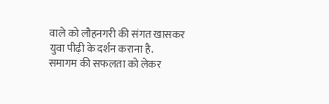वाले को लौहनगरी की संगत खासकर युवा पीढ़ी के दर्शन कराना है.
समागम की सफलता को लेकर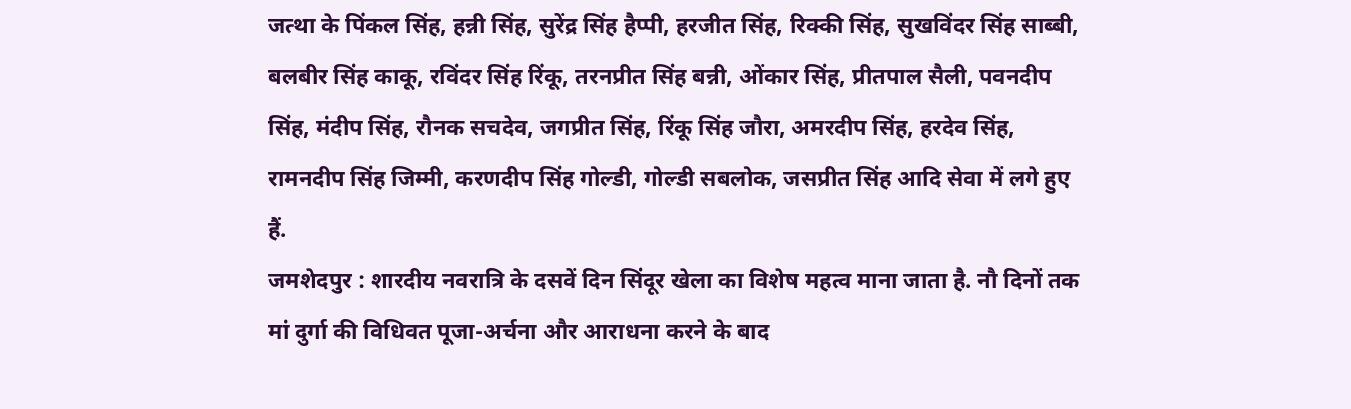जत्था के पिंकल सिंह, हन्नी सिंह, सुरेंद्र सिंह हैप्पी, हरजीत सिंह, रिक्की सिंह, सुखविंदर सिंह साब्बी, बलबीर सिंह काकू, रविंदर सिंह रिंकू, तरनप्रीत सिंह बन्नी, ओंकार सिंह, प्रीतपाल सैली, पवनदीप सिंह, मंदीप सिंह, रौनक सचदेव, जगप्रीत सिंह, रिंकू सिंह जौरा, अमरदीप सिंह, हरदेव सिंह, रामनदीप सिंह जिम्मी, करणदीप सिंह गोल्डी, गोल्डी सबलोक, जसप्रीत सिंह आदि सेवा में लगे हुए हैं.
जमशेदपुर : शारदीय नवरात्रि के दसवें दिन सिंदूर खेला का विशेष महत्व माना जाता है. नौ दिनों तक मां दुर्गा की विधिवत पूजा-अर्चना और आराधना करने के बाद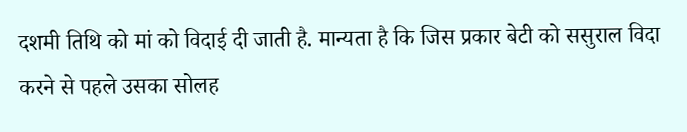दशमी तिथि को मां को विदाई दी जाती है. मान्यता है कि जिस प्रकार बेटी को ससुराल विदा करने से पहले उसका सोलह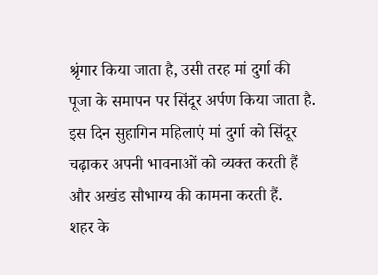श्रृंगार किया जाता है, उसी तरह मां दुर्गा की पूजा के समापन पर सिंदूर अर्पण किया जाता है. इस दिन सुहागिन महिलाएं मां दुर्गा को सिंदूर चढ़ाकर अपनी भावनाओं को व्यक्त करती हैं और अखंड सौभाग्य की कामना करती हैं.
शहर के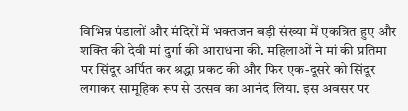विभिन्न पंडालों और मंदिरों में भक्तजन बड़ी संख्या में एकत्रित हुए और शक्ति की देवी मां दुर्गा की आराधना की. महिलाओं ने मां की प्रतिमा पर सिंदूर अर्पित कर श्रद्धा प्रकट की और फिर एक-दूसरे को सिंदूर लगाकर सामूहिक रूप से उत्सव का आनंद लिया. इस अवसर पर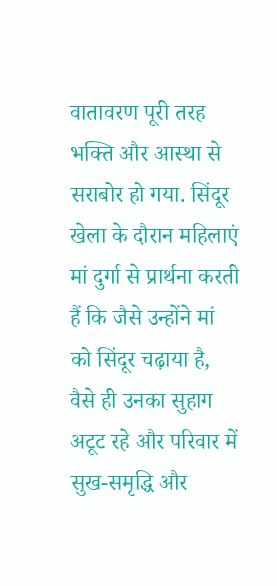वातावरण पूरी तरह भक्ति और आस्था से सराबोर हो गया. सिंदूर खेला के दौरान महिलाएं मां दुर्गा से प्रार्थना करती हैं कि जैसे उन्होंने मां को सिंदूर चढ़ाया है, वैसे ही उनका सुहाग अटूट रहे और परिवार में सुख-समृद्धि और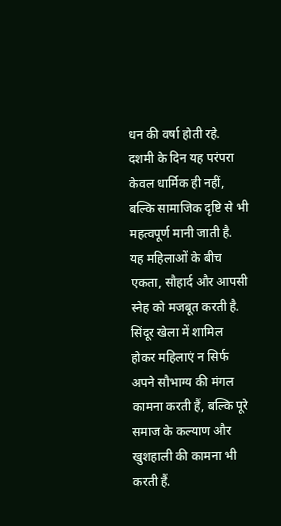धन की वर्षा होती रहे.
दशमी के दिन यह परंपरा केवल धार्मिक ही नहीं, बल्कि सामाजिक दृष्टि से भी महत्वपूर्ण मानी जाती है. यह महिलाओं के बीच एकता, सौहार्द और आपसी स्नेह को मजबूत करती है. सिंदूर खेला में शामिल होकर महिलाएं न सिर्फ अपने सौभाग्य की मंगल कामना करती हैं, बल्कि पूरे समाज के कल्याण और खुशहाली की कामना भी करती हैं.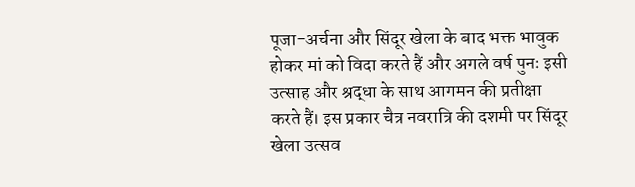पूजा-अर्चना और सिंदूर खेला के बाद भक्त भावुक होकर मां को विदा करते हैं और अगले वर्ष पुनः इसी उत्साह और श्रद्धा के साथ आगमन की प्रतीक्षा करते हैं। इस प्रकार चैत्र नवरात्रि की दशमी पर सिंदूर खेला उत्सव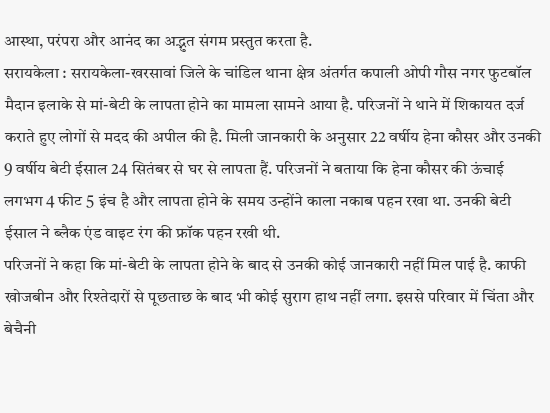आस्था, परंपरा और आनंद का अद्भुत संगम प्रस्तुत करता है.
सरायकेला : सरायकेला-खरसावां जिले के चांडिल थाना क्षेत्र अंतर्गत कपाली ओपी गौस नगर फुटबॉल मैदान इलाके से मां-बेटी के लापता होने का मामला सामने आया है. परिजनों ने थाने में शिकायत दर्ज कराते हुए लोगों से मदद की अपील की है. मिली जानकारी के अनुसार 22 वर्षीय हेना कौसर और उनकी 9 वर्षीय बेटी ईसाल 24 सितंबर से घर से लापता हैं. परिजनों ने बताया कि हेना कौसर की ऊंचाई लगभग 4 फीट 5 इंच है और लापता होने के समय उन्होंने काला नकाब पहन रखा था. उनकी बेटी ईसाल ने ब्लैक एंड वाइट रंग की फ्रॉक पहन रखी थी.
परिजनों ने कहा कि मां-बेटी के लापता होने के बाद से उनकी कोई जानकारी नहीं मिल पाई है. काफी खोजबीन और रिश्तेदारों से पूछताछ के बाद भी कोई सुराग हाथ नहीं लगा. इससे परिवार में चिंता और बेचैनी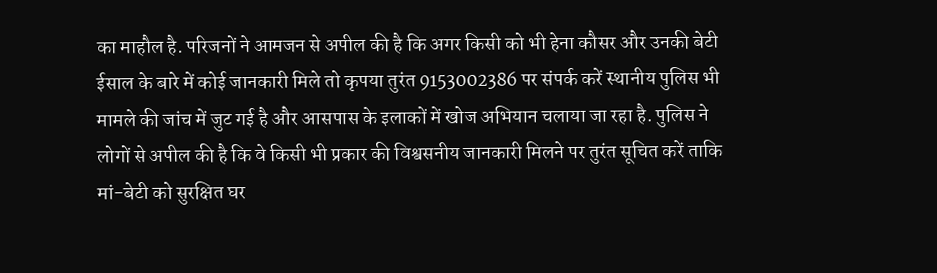का माहौल है. परिजनों ने आमजन से अपील की है कि अगर किसी को भी हेना कौसर और उनकी बेटी ईसाल के बारे में कोई जानकारी मिले तो कृपया तुरंत 9153002386 पर संपर्क करें स्थानीय पुलिस भी मामले की जांच में जुट गई है और आसपास के इलाकों में खोज अभियान चलाया जा रहा है. पुलिस ने लोगों से अपील की है कि वे किसी भी प्रकार की विश्वसनीय जानकारी मिलने पर तुरंत सूचित करें ताकि मां-बेटी को सुरक्षित घर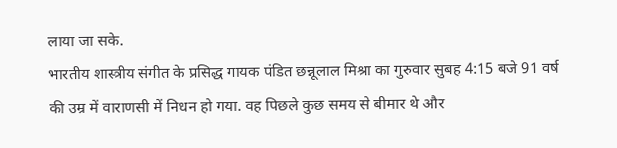लाया जा सके.
भारतीय शास्त्रीय संगीत के प्रसिद्ध गायक पंडित छन्नूलाल मिश्रा का गुरुवार सुबह 4:15 बजे 91 वर्ष की उम्र में वाराणसी में निधन हो गया. वह पिछले कुछ समय से बीमार थे और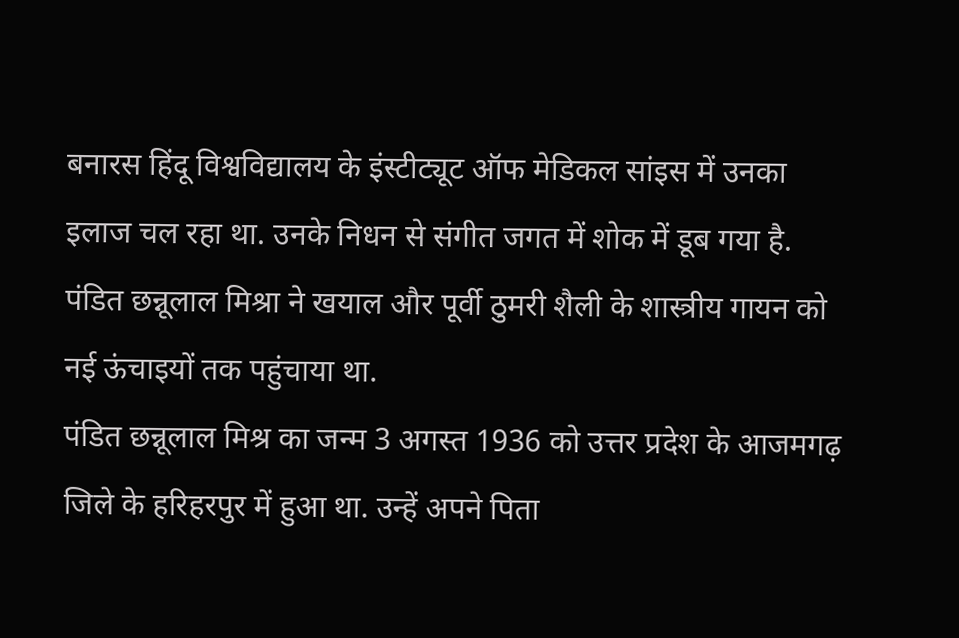बनारस हिंदू विश्वविद्यालय के इंस्टीट्यूट ऑफ मेडिकल सांइस में उनका इलाज चल रहा था. उनके निधन से संगीत जगत में शोक में डूब गया है. पंडित छन्नूलाल मिश्रा ने खयाल और पूर्वी ठुमरी शैली के शास्त्रीय गायन को नई ऊंचाइयों तक पहुंचाया था.
पंडित छन्नूलाल मिश्र का जन्म 3 अगस्त 1936 को उत्तर प्रदेश के आजमगढ़ जिले के हरिहरपुर में हुआ था. उन्हें अपने पिता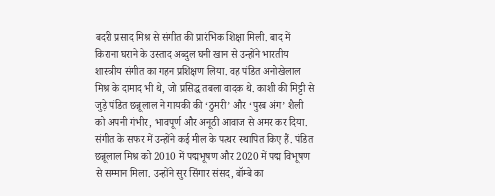बदरी प्रसाद मिश्र से संगीत की प्रारंभिक शिक्षा मिली. बाद में किराना घराने के उस्ताद अब्दुल घनी खान से उन्होंने भारतीय शास्त्रीय संगीत का गहन प्रशिक्षण लिया. वह पंडित अनोखेलाल मिश्र के दामाद भी थे, जो प्रसिद्ध तबला वादक थे. काशी की मिट्टी से जुड़े पंडित छन्नूलाल ने गायकी की ‘ठुमरी’ और ‘पुरब अंग’ शैली को अपनी गंभीर, भावपूर्ण और अनूठी आवाज से अमर कर दिया.
संगीत के सफर में उन्होंने कई मील के पत्थर स्थापित किए हैं. पंडित छन्नूलाल मिश्र को 2010 में पद्मभूषण और 2020 में पद्म विभूषण से सम्मान मिला. उन्होंने सुर सिंगार संसद, बॉम्बे का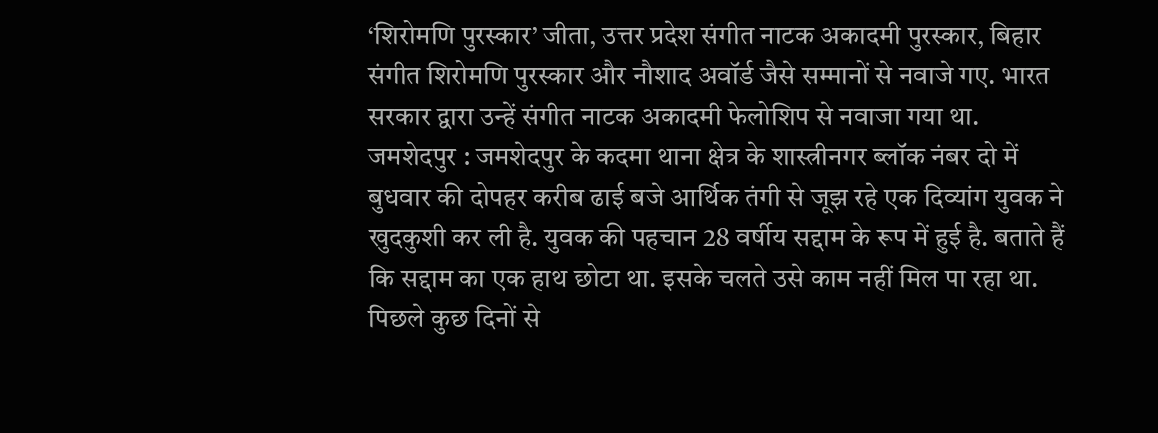‘शिरोमणि पुरस्कार’ जीता, उत्तर प्रदेश संगीत नाटक अकादमी पुरस्कार, बिहार संगीत शिरोमणि पुरस्कार और नौशाद अवॉर्ड जैसे सम्मानों से नवाजे गए. भारत सरकार द्वारा उन्हें संगीत नाटक अकादमी फेलोशिप से नवाजा गया था.
जमशेदपुर : जमशेदपुर के कदमा थाना क्षेत्र के शास्त्रीनगर ब्लॉक नंबर दो में बुधवार की दोपहर करीब ढाई बजे आर्थिक तंगी से जूझ रहे एक दिव्यांग युवक ने खुदकुशी कर ली है. युवक की पहचान 28 वर्षीय सद्दाम के रूप में हुई है. बताते हैं कि सद्दाम का एक हाथ छोटा था. इसके चलते उसे काम नहीं मिल पा रहा था. पिछले कुछ दिनों से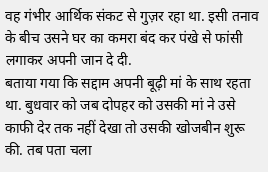वह गंभीर आर्थिक संकट से गुज़र रहा था. इसी तनाव के बीच उसने घर का कमरा बंद कर पंखे से फांसी लगाकर अपनी जान दे दी.
बताया गया कि सद्दाम अपनी बूढ़ी मां के साथ रहता था. बुधवार को जब दोपहर को उसकी मां ने उसे काफी देर तक नहीं देखा तो उसकी खोजबीन शुरू की. तब पता चला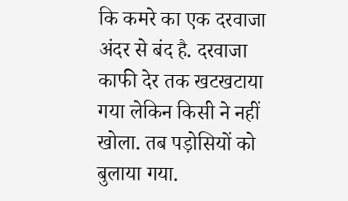कि कमरे का एक दरवाजा अंदर से बंद है. दरवाजा काफी देर तक खटखटाया गया लेकिन किसी ने नहीं खोला. तब पड़ोसियों को बुलाया गया.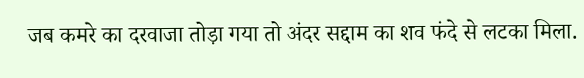जब कमरे का दरवाजा तोड़ा गया तो अंदर सद्दाम का शव फंदे से लटका मिला.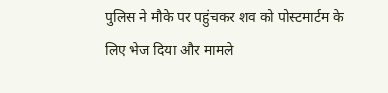पुलिस ने मौके पर पहुंचकर शव को पोस्टमार्टम के लिए भेज दिया और मामले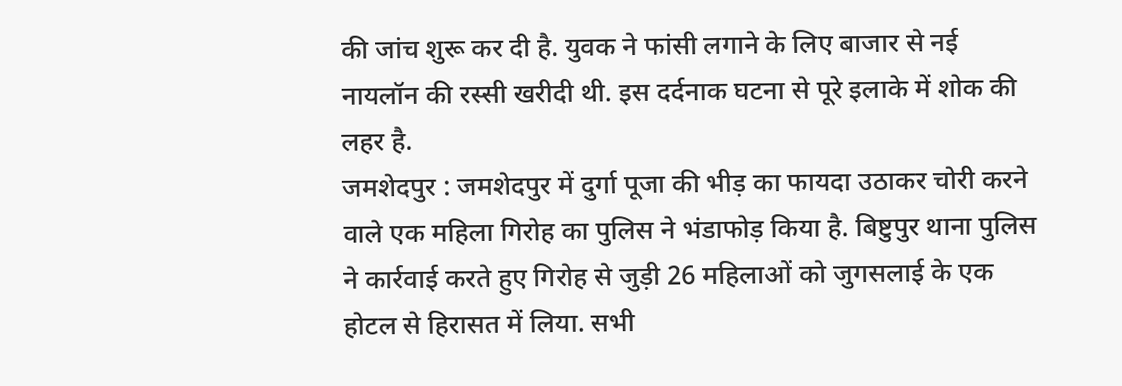की जांच शुरू कर दी है. युवक ने फांसी लगाने के लिए बाजार से नई नायलॉन की रस्सी खरीदी थी. इस दर्दनाक घटना से पूरे इलाके में शोक की लहर है.
जमशेदपुर : जमशेदपुर में दुर्गा पूजा की भीड़ का फायदा उठाकर चोरी करने वाले एक महिला गिरोह का पुलिस ने भंडाफोड़ किया है. बिष्टुपुर थाना पुलिस ने कार्रवाई करते हुए गिरोह से जुड़ी 26 महिलाओं को जुगसलाई के एक होटल से हिरासत में लिया. सभी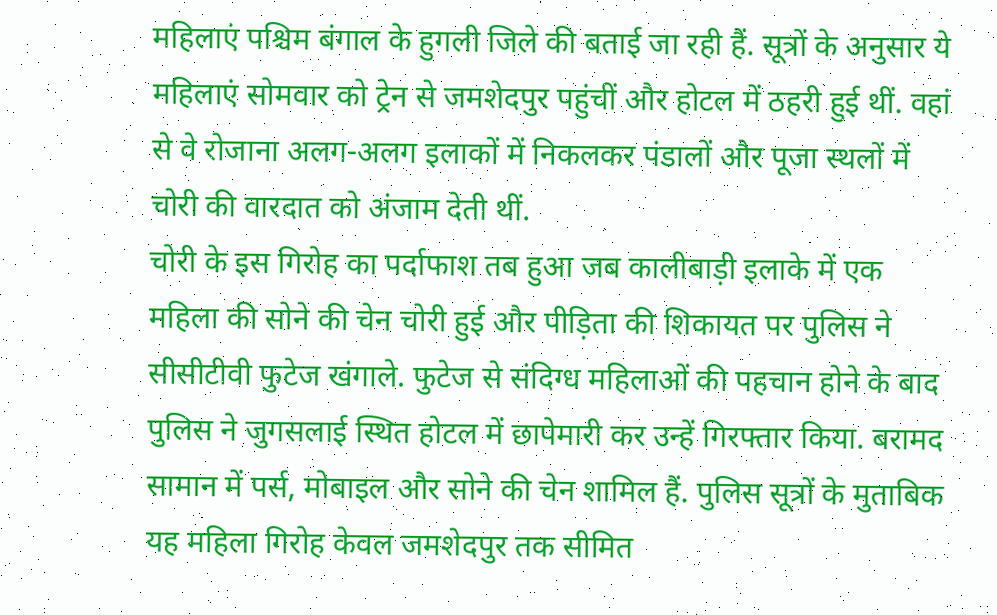महिलाएं पश्चिम बंगाल के हुगली जिले की बताई जा रही हैं. सूत्रों के अनुसार ये महिलाएं सोमवार को ट्रेन से जमशेदपुर पहुंचीं और होटल में ठहरी हुई थीं. वहां से वे रोजाना अलग-अलग इलाकों में निकलकर पंडालों और पूजा स्थलों में चोरी की वारदात को अंजाम देती थीं.
चोरी के इस गिरोह का पर्दाफाश तब हुआ जब कालीबाड़ी इलाके में एक महिला की सोने की चेन चोरी हुई और पीड़िता की शिकायत पर पुलिस ने सीसीटीवी फुटेज खंगाले. फुटेज से संदिग्ध महिलाओं की पहचान होने के बाद पुलिस ने जुगसलाई स्थित होटल में छापेमारी कर उन्हें गिरफ्तार किया. बरामद सामान में पर्स, मोबाइल और सोने की चेन शामिल हैं. पुलिस सूत्रों के मुताबिक यह महिला गिरोह केवल जमशेदपुर तक सीमित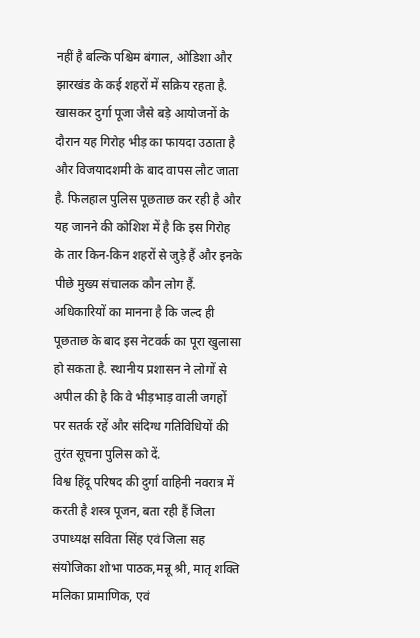नहीं है बल्कि पश्चिम बंगाल, ओडिशा और झारखंड के कई शहरों में सक्रिय रहता है.
खासकर दुर्गा पूजा जैसे बड़े आयोजनों के दौरान यह गिरोह भीड़ का फायदा उठाता है और विजयादशमी के बाद वापस लौट जाता है. फिलहाल पुलिस पूछताछ कर रही है और यह जानने की कोशिश में है कि इस गिरोह के तार किन-किन शहरों से जुड़े हैं और इनके पीछे मुख्य संचालक कौन लोग हैं. अधिकारियों का मानना है कि जल्द ही पूछताछ के बाद इस नेटवर्क का पूरा खुलासा हो सकता है. स्थानीय प्रशासन ने लोगों से अपील की है कि वे भीड़भाड़ वाली जगहों पर सतर्क रहें और संदिग्ध गतिविधियों की तुरंत सूचना पुलिस को दें.
विश्व हिंदू परिषद की दुर्गा वाहिनी नवरात्र में करती है शस्त्र पूजन, बता रही हैं जिला उपाध्यक्ष सविता सिंह एवं जिला सह संयोजिका शोभा पाठक,मन्नू श्री, मातृ शक्ति मलिका प्रामाणिक, एवं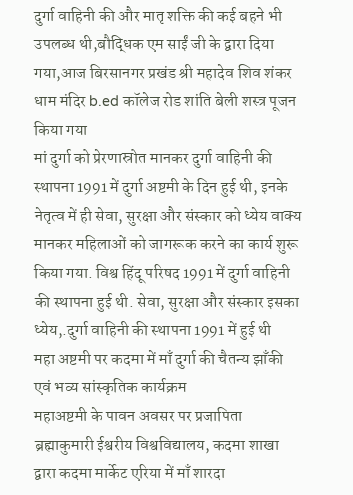दुर्गा वाहिनी की और मातृ शक्ति की कई बहने भी उपलब्ध थी,बौद्धिक एम साईं जी के द्वारा दिया गया,आज बिरसानगर प्रखंड श्री महादेव शिव शंकर धाम मंदिर b.ed कॉलेज रोड शांति बेली शस्त्र पूजन किया गया
मां दुर्गा को प्रेरणास्रोत मानकर दुर्गा वाहिनी की स्थापना 1991 में दुर्गा अष्टमी के दिन हुई थी, इनके नेतृत्व में ही सेवा, सुरक्षा और संस्कार को ध्येय वाक्य मानकर महिलाओं को जागरूक करने का कार्य शुरू किया गया. विश्व हिंदू परिषद 1991 में दुर्गा वाहिनी की स्थापना हुई थी. सेवा, सुरक्षा और संस्कार इसका ध्येय,.दुर्गा वाहिनी की स्थापना 1991 में हुई थी
महा अष्टमी पर कदमा में माँ दुर्गा की चैतन्य झाँकी एवं भव्य सांस्कृतिक कार्यक्रम
महाअष्टमी के पावन अवसर पर प्रजापिता ब्रह्माकुमारी ईश्वरीय विश्वविद्यालय, कदमा शाखा द्वारा कदमा मार्केट एरिया में माँ शारदा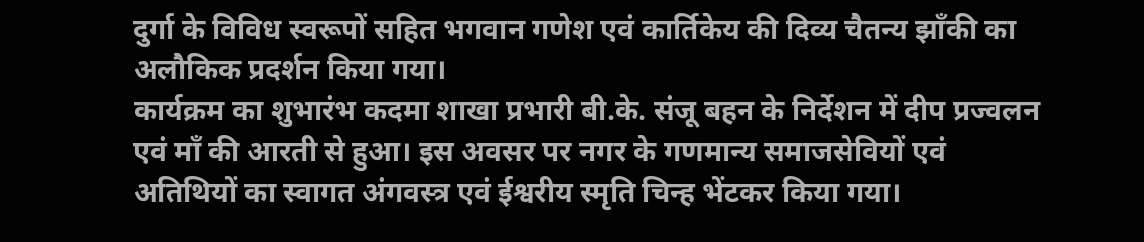दुर्गा के विविध स्वरूपों सहित भगवान गणेश एवं कार्तिकेय की दिव्य चैतन्य झाँकी का अलौकिक प्रदर्शन किया गया।
कार्यक्रम का शुभारंभ कदमा शाखा प्रभारी बी.के. संजू बहन के निर्देशन में दीप प्रज्वलन एवं माँ की आरती से हुआ। इस अवसर पर नगर के गणमान्य समाजसेवियों एवं अतिथियों का स्वागत अंगवस्त्र एवं ईश्वरीय स्मृति चिन्ह भेंटकर किया गया।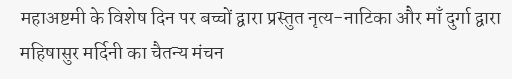महाअष्टमी के विशेष दिन पर बच्चों द्वारा प्रस्तुत नृत्य-नाटिका और माँ दुर्गा द्वारा महिषासुर मर्दिनी का चैतन्य मंचन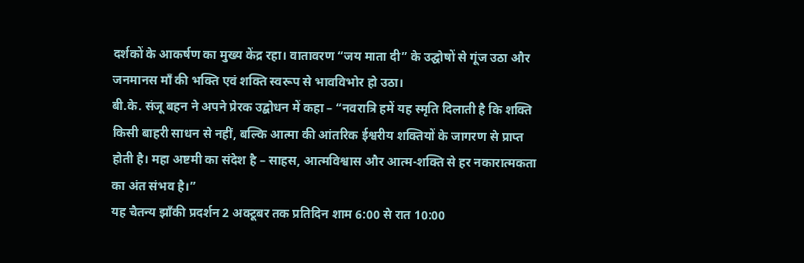दर्शकों के आकर्षण का मुख्य केंद्र रहा। वातावरण “जय माता दी” के उद्घोषों से गूंज उठा और जनमानस माँ की भक्ति एवं शक्ति स्वरूप से भावविभोर हो उठा।
बी.के. संजू बहन ने अपने प्रेरक उद्बोधन में कहा – “नवरात्रि हमें यह स्मृति दिलाती है कि शक्ति किसी बाहरी साधन से नहीं, बल्कि आत्मा की आंतरिक ईश्वरीय शक्तियों के जागरण से प्राप्त होती है। महा अष्टमी का संदेश है – साहस, आत्मविश्वास और आत्म-शक्ति से हर नकारात्मकता का अंत संभव है।”
यह चैतन्य झाँकी प्रदर्शन 2 अक्टूबर तक प्रतिदिन शाम 6:00 से रात 10:00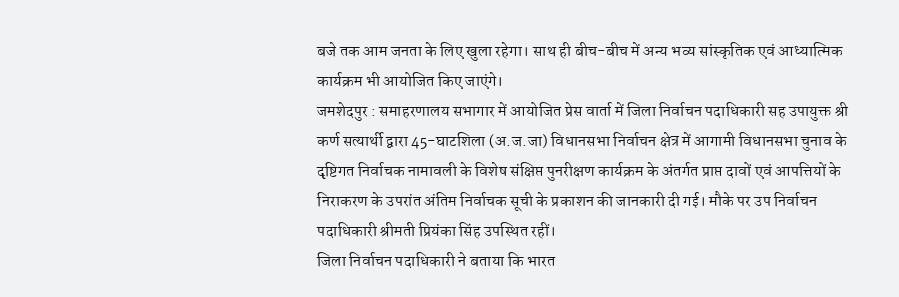बजे तक आम जनता के लिए खुला रहेगा। साथ ही बीच-बीच में अन्य भव्य सांस्कृतिक एवं आध्यात्मिक कार्यक्रम भी आयोजित किए जाएंगे।
जमशेदपुर : समाहरणालय सभागार में आयोजित प्रेस वार्ता में जिला निर्वाचन पदाधिकारी सह उपायुक्त श्री कर्ण सत्यार्थी द्वारा 45-घाटशिला (अ.ज.जा) विधानसभा निर्वाचन क्षेत्र में आगामी विधानसभा चुनाव के दृष्टिगत निर्वाचक नामावली के विशेष संक्षिप्त पुनरीक्षण कार्यक्रम के अंतर्गत प्राप्त दावों एवं आपत्तियों के निराकरण के उपरांत अंतिम निर्वाचक सूची के प्रकाशन की जानकारी दी गई। मौके पर उप निर्वाचन पदाधिकारी श्रीमती प्रियंका सिंह उपस्थित रहीं।
जिला निर्वाचन पदाधिकारी ने बताया कि भारत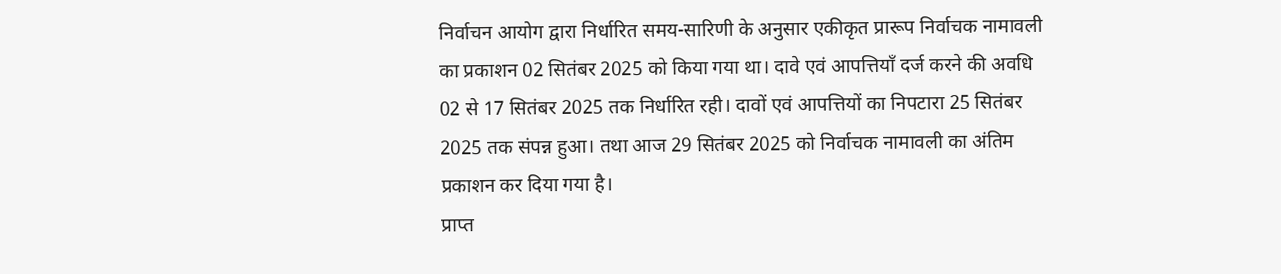निर्वाचन आयोग द्वारा निर्धारित समय-सारिणी के अनुसार एकीकृत प्रारूप निर्वाचक नामावली का प्रकाशन 02 सितंबर 2025 को किया गया था। दावे एवं आपत्तियाँ दर्ज करने की अवधि 02 से 17 सितंबर 2025 तक निर्धारित रही। दावों एवं आपत्तियों का निपटारा 25 सितंबर 2025 तक संपन्न हुआ। तथा आज 29 सितंबर 2025 को निर्वाचक नामावली का अंतिम प्रकाशन कर दिया गया है।
प्राप्त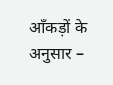आँकड़ों के अनुसार –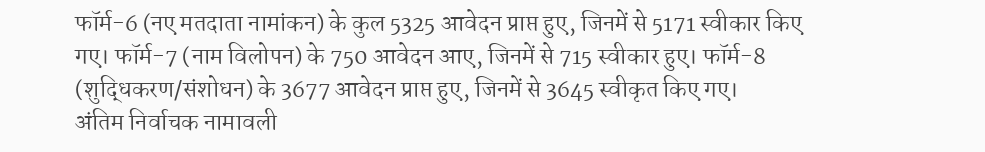फॉर्म-6 (नए मतदाता नामांकन) के कुल 5325 आवेदन प्राप्त हुए, जिनमें से 5171 स्वीकार किए गए। फॉर्म-7 (नाम विलोपन) के 750 आवेदन आए, जिनमें से 715 स्वीकार हुए। फॉर्म-8 (शुद्धिकरण/संशोधन) के 3677 आवेदन प्राप्त हुए, जिनमें से 3645 स्वीकृत किए गए।
अंतिम निर्वाचक नामावली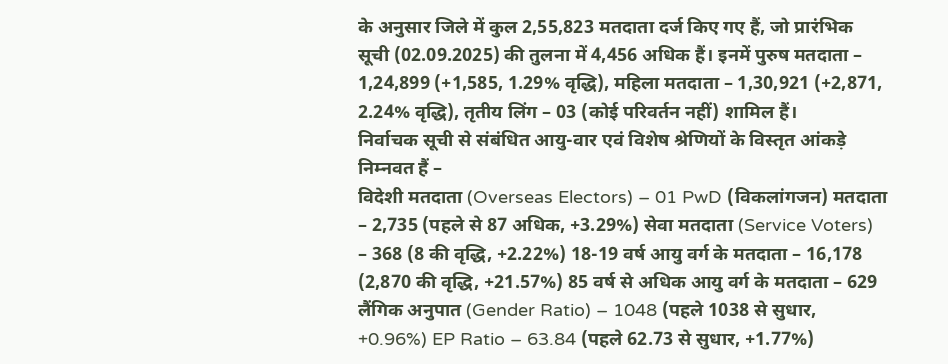के अनुसार जिले में कुल 2,55,823 मतदाता दर्ज किए गए हैं, जो प्रारंभिक सूची (02.09.2025) की तुलना में 4,456 अधिक हैं। इनमें पुरुष मतदाता – 1,24,899 (+1,585, 1.29% वृद्धि), महिला मतदाता – 1,30,921 (+2,871, 2.24% वृद्धि), तृतीय लिंग – 03 (कोई परिवर्तन नहीं) शामिल हैं।
निर्वाचक सूची से संबंधित आयु-वार एवं विशेष श्रेणियों के विस्तृत आंकड़े निम्नवत हैं –
विदेशी मतदाता (Overseas Electors) – 01 PwD (विकलांगजन) मतदाता – 2,735 (पहले से 87 अधिक, +3.29%) सेवा मतदाता (Service Voters) – 368 (8 की वृद्धि, +2.22%) 18-19 वर्ष आयु वर्ग के मतदाता – 16,178 (2,870 की वृद्धि, +21.57%) 85 वर्ष से अधिक आयु वर्ग के मतदाता – 629 लैंगिक अनुपात (Gender Ratio) – 1048 (पहले 1038 से सुधार, +0.96%) EP Ratio – 63.84 (पहले 62.73 से सुधार, +1.77%)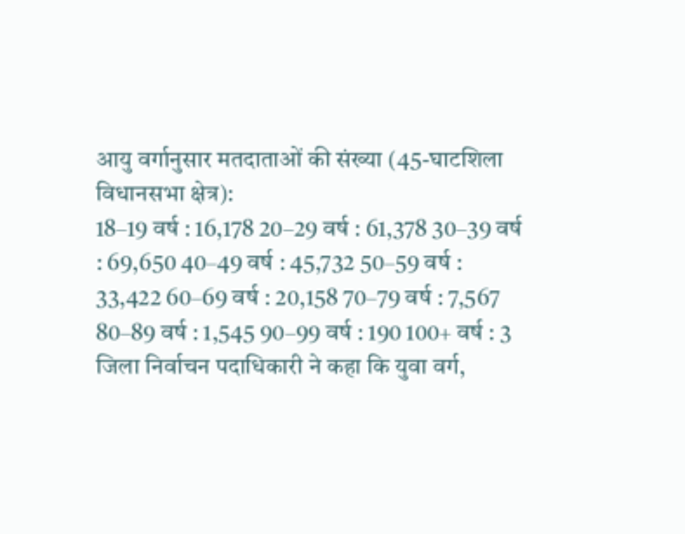आयु वर्गानुसार मतदाताओं की संख्या (45-घाटशिला विधानसभा क्षेत्र):
18–19 वर्ष : 16,178 20–29 वर्ष : 61,378 30–39 वर्ष : 69,650 40–49 वर्ष : 45,732 50–59 वर्ष : 33,422 60–69 वर्ष : 20,158 70–79 वर्ष : 7,567 80–89 वर्ष : 1,545 90–99 वर्ष : 190 100+ वर्ष : 3
जिला निर्वाचन पदाधिकारी ने कहा कि युवा वर्ग,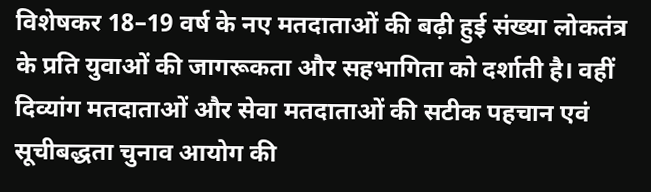विशेषकर 18–19 वर्ष के नए मतदाताओं की बढ़ी हुई संख्या लोकतंत्र के प्रति युवाओं की जागरूकता और सहभागिता को दर्शाती है। वहीं दिव्यांग मतदाताओं और सेवा मतदाताओं की सटीक पहचान एवं सूचीबद्धता चुनाव आयोग की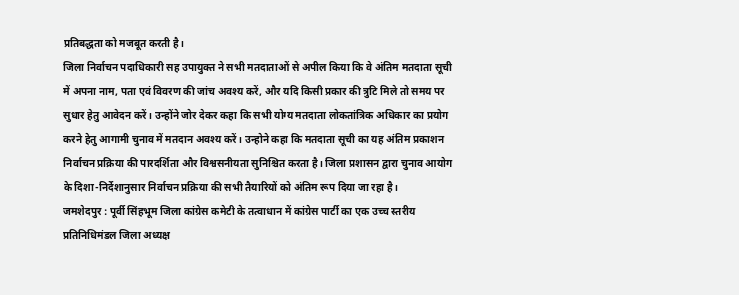प्रतिबद्धता को मजबूत करती है।
जिला निर्वाचन पदाधिकारी सह उपायुक्त ने सभी मतदाताओं से अपील किया कि वे अंतिम मतदाता सूची में अपना नाम, पता एवं विवरण की जांच अवश्य करें, और यदि किसी प्रकार की त्रुटि मिले तो समय पर सुधार हेतु आवेदन करें। उन्होंने जोर देकर कहा कि सभी योग्य मतदाता लोकतांत्रिक अधिकार का प्रयोग करने हेतु आगामी चुनाव में मतदान अवश्य करें। उन्होने कहा कि मतदाता सूची का यह अंतिम प्रकाशन निर्वाचन प्रक्रिया की पारदर्शिता और विश्वसनीयता सुनिश्चित करता है। जिला प्रशासन द्वारा चुनाव आयोग के दिशा-निर्देशानुसार निर्वाचन प्रक्रिया की सभी तैयारियों को अंतिम रूप दिया जा रहा है।
जमशेदपुर : पूर्वी सिंहभूम जिला कांग्रेस कमेटी के तत्वाधान में कांग्रेस पार्टी का एक उच्च स्तरीय प्रतिनिधिमंडल जिला अध्यक्ष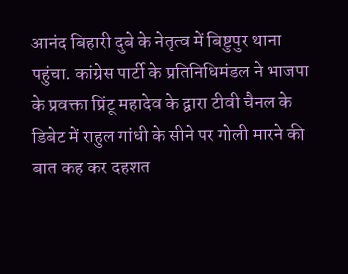आनंद बिहारी दुबे के नेतृत्व में बिष्टुपुर थाना पहुंचा. कांग्रेस पार्टी के प्रतिनिधिमंडल ने भाजपा के प्रवक्ता प्रिंटू महादेव के द्वारा टीवी चैनल के डिबेट में राहुल गांधी के सीने पर गोली मारने की बात कह कर दहशत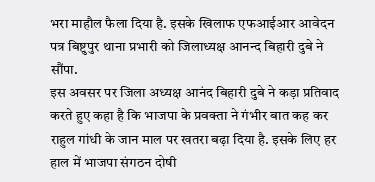भरा माहौल फैला दिया है. इसके खिलाफ एफआईआर आवेदन पत्र बिष्टुपुर थाना प्रभारी को जिलाध्यक्ष आनन्द बिहारी दुबे ने सौंपा.
इस अवसर पर जिला अध्यक्ष आनंद बिहारी दुबे ने कड़ा प्रतिवाद करते हुए कहा है कि भाजपा के प्रवक्ता ने गंभीर बात कह कर राहुल गांधी के जान माल पर खतरा बढ़ा दिया है. इसके लिए हर हाल में भाजपा संगठन दोषी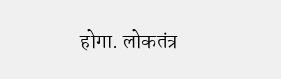होगा. लोकतंत्र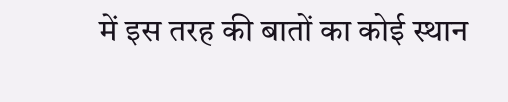में इस तरह की बातों का कोई स्थान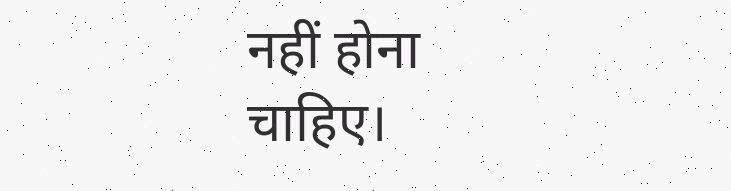नहीं होना चाहिए।